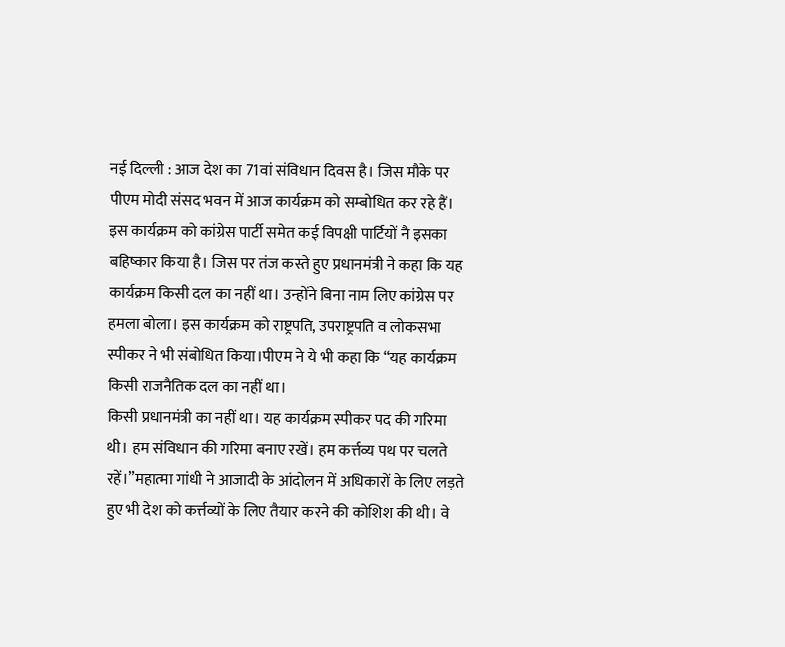नई दिल्ली : आज देश का 71वां संविधान दिवस है। जिस मौके पर पीएम मोदी संसद भवन में आज कार्यक्रम को सम्बोधित कर रहे हैं। इस कार्यक्रम को कांग्रेस पार्टी समेत कई विपक्षी पार्टियों नै इसका बहिष्कार किया है। जिस पर तंज कस्ते हुए प्रधानमंत्री ने कहा कि यह कार्यक्रम किसी दल का नहीं था। उन्होंने बिना नाम लिए कांग्रेस पर हमला बोला। इस कार्यक्रम को राष्ट्रपति, उपराष्ट्रपति व लोकसभा स्पीकर ने भी संबोधित किया।पीएम ने ये भी कहा कि “यह कार्यक्रम किसी राजनैतिक दल का नहीं था।
किसी प्रधानमंत्री का नहीं था। यह कार्यक्रम स्पीकर पद की गरिमा थी। हम संविधान की गरिमा बनाए रखें। हम कर्त्तव्य पथ पर चलते रहें।”महात्मा गांधी ने आजादी के आंदोलन में अधिकारों के लिए लड़ते हुए भी देश को कर्त्तव्यों के लिए तैयार करने की कोशिश की थी। वे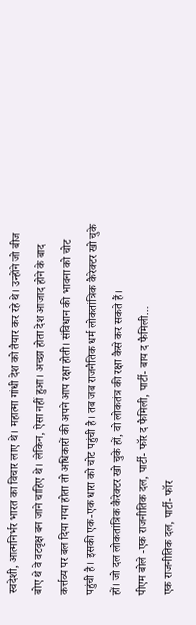स्वदेशी, आत्मनिर्भर भारत का विचार लाए थे। महात्मा गांधी देश को तैयार कर रहे थे। उन्होंने जो बीज बोए थे वे वटवृक्ष बन जाने चाहिए थे। लेकिन, ऐसा नहीं हुआ। अच्छा होता देश आजाद होने के बाद कर्त्तव्य पर बल दिया गया होता तो अधिकारों की अपने आप रक्षा होती। संविधान की भावना को चोट पहुंची है। इसकी एक-एक धारा को चोट पहुंची है। तब जब राजनैतिक धर्म लोकतांत्रिक कैरेक्टर खो चुके हों। जो दल लोकतांत्रिक कैरेक्टर खो चुके हों, वो लोकतंत्र की रक्षा कैसे कर सकते हैं।
पीएम बोले -एक राजनीतिक दल, पार्टी- फॉर द फैमिली, पार्टी- बाय द फैमिली…
एक राजनीतिक दल, पार्टी- फॉर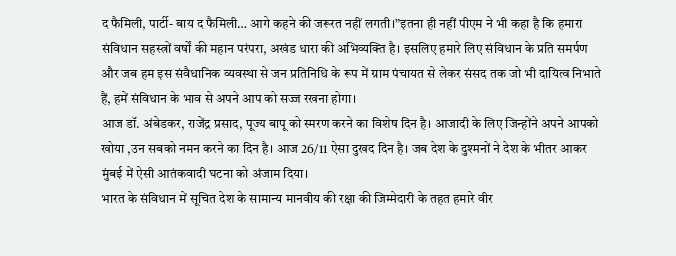द फैमिली, पार्टी- बाय द फैमिली… आगे कहने की जरूरत नहीं लगती।”इतना ही नहीं पीएम ने भी कहा है कि हमारा संविधान सहस्त्रों वर्षों की महान परंपरा, अखंड धारा की अभिव्यक्ति है। इसलिए हमारे लिए संविधान के प्रति समर्पण और जब हम इस संवैधानिक व्यवस्था से जन प्रतिनिधि के रूप में ग्राम पंचायत से लेकर संसद तक जो भी दायित्व निभाते हैं, हमें संविधान के भाव से अपने आप को सज्ज रखना होगा।
आज डॉ. अंबेडकर, राजेंद्र प्रसाद, पूज्य बापू को स्मरण करने का विशेष दिन है। आजादी के लिए जिन्होंने अपने आपको खोया ,उन सबको नमन करने का दिन है। आज 26/11 ऐसा दुखद दिन है। जब देश के दुश्मनों ने देश के भीतर आकर मुंबई में ऐसी आतंकवादी घटना को अंजाम दिया।
भारत के संविधान में सूचित देश के सामान्य मानवीय की रक्षा की जिम्मेदारी के तहत हमारे वीर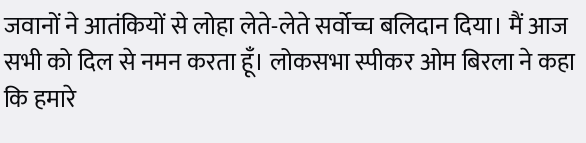जवानों ने आतंकियों से लोहा लेते-लेते सर्वोच्च बलिदान दिया। मैं आज सभी को दिल से नमन करता हूँ। लोकसभा स्पीकर ओम बिरला ने कहा कि हमारे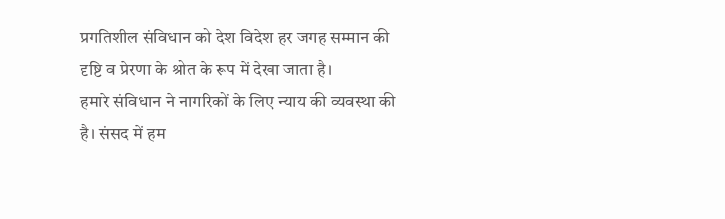प्रगतिशील संविधान को देश विदेश हर जगह सम्मान की दृष्टि व प्रेरणा के श्रोत के रूप में देखा जाता है।
हमारे संविधान ने नागरिकों के लिए न्याय की व्यवस्था की है। संसद में हम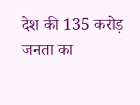देश की 135 करोड़ जनता का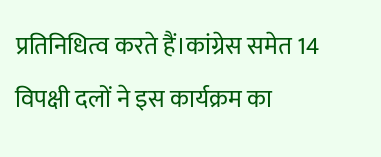प्रतिनिधित्व करते हैं।कांग्रेस समेत 14 विपक्षी दलों ने इस कार्यक्रम का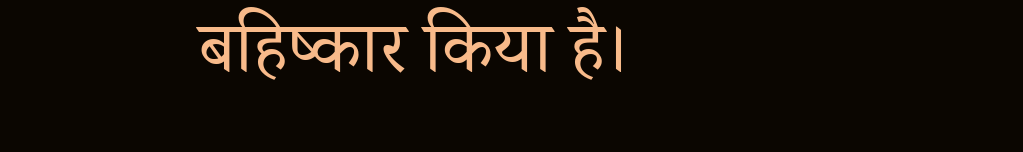बहिष्कार किया है।